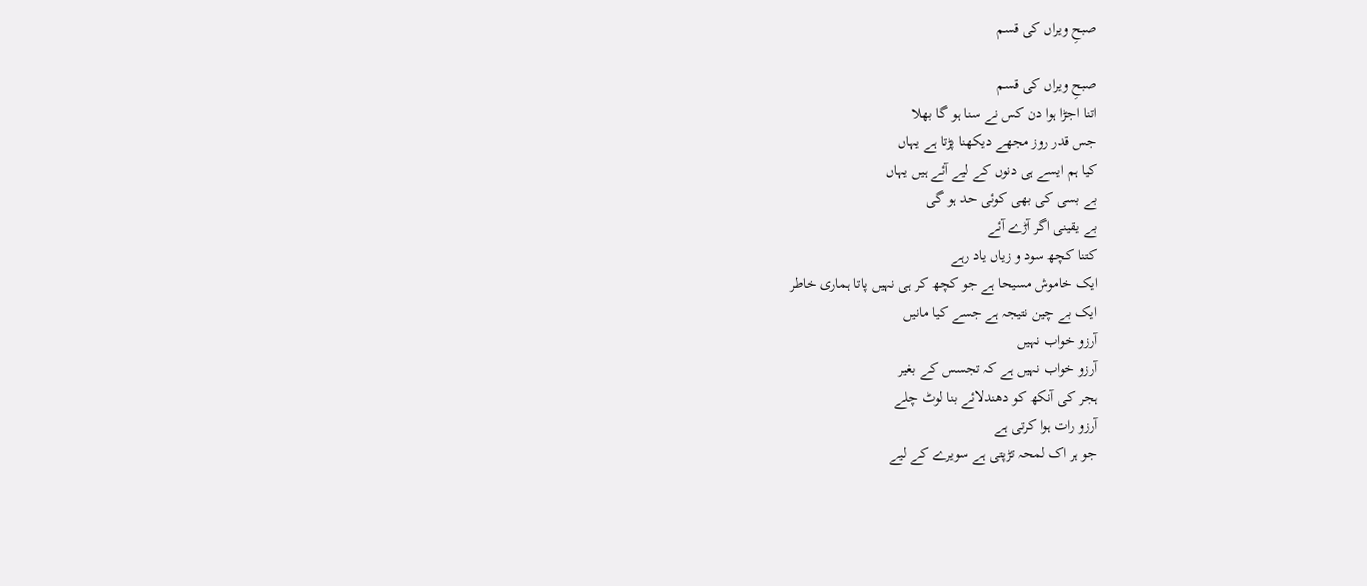صبحِ ویراں کی قسم

صبحِ ویراں کی قسم
اتنا اجڑا ہوا دن کس نے سنا ہو گا بھلا
جس قدر روز مجھے دیکھنا پڑتا ہے یہاں
کیا ہم ایسے ہی دنوں کے لیے آئے ہیں یہاں
بے بسی کی بھی کوئی حد ہو گی
بے یقینی اگر آڑے آئے
کتنا کچھ سود و زیاں یاد رہے
ایک خاموش مسیحا ہے جو کچھ کر ہی نہیں پاتا ہماری خاطر
ایک بے چین نتیجہ ہے جسے کیا مانیں
آرزو خواب نہیں
آرزو خواب نہیں ہے کہ تجسس کے بغیر
ہجر کی آنکھ کو دھندلائے بنا لوٹ چلے
آرزو رات ہوا کرتی ہے
جو ہر اک لمحہ تڑپتی ہے سویرے کے لیے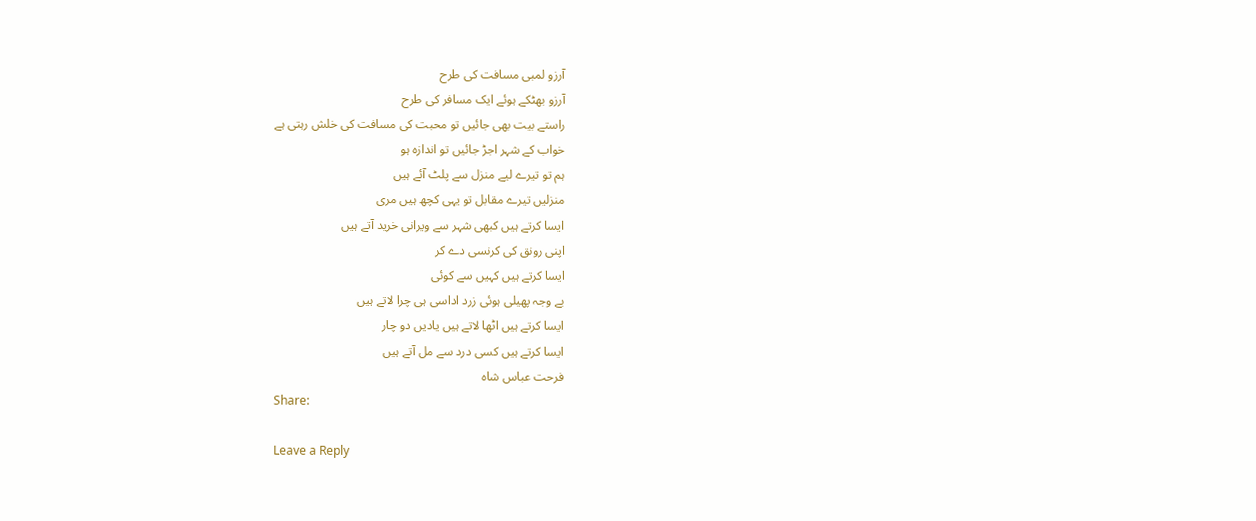آرزو لمبی مسافت کی طرح
آرزو بھٹکے ہوئے ایک مسافر کی طرح
راستے بیت بھی جائیں تو محبت کی مسافت کی خلش رہتی ہے
خواب کے شہر اجڑ جائیں تو اندازہ ہو
ہم تو تیرے لیے منزل سے پلٹ آئے ہیں
منزلیں تیرے مقابل تو یہی کچھ ہیں مری
ایسا کرتے ہیں کبھی شہر سے ویرانی خرید آتے ہیں
اپنی رونق کی کرنسی دے کر
ایسا کرتے ہیں کہیں سے کوئی
بے وجہ پھیلی ہوئی زرد اداسی ہی چرا لاتے ہیں
ایسا کرتے ہیں اٹھا لاتے ہیں یادیں دو چار
ایسا کرتے ہیں کسی درد سے مل آتے ہیں
فرحت عباس شاہ
Share:

Leave a Reply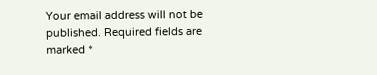Your email address will not be published. Required fields are marked *